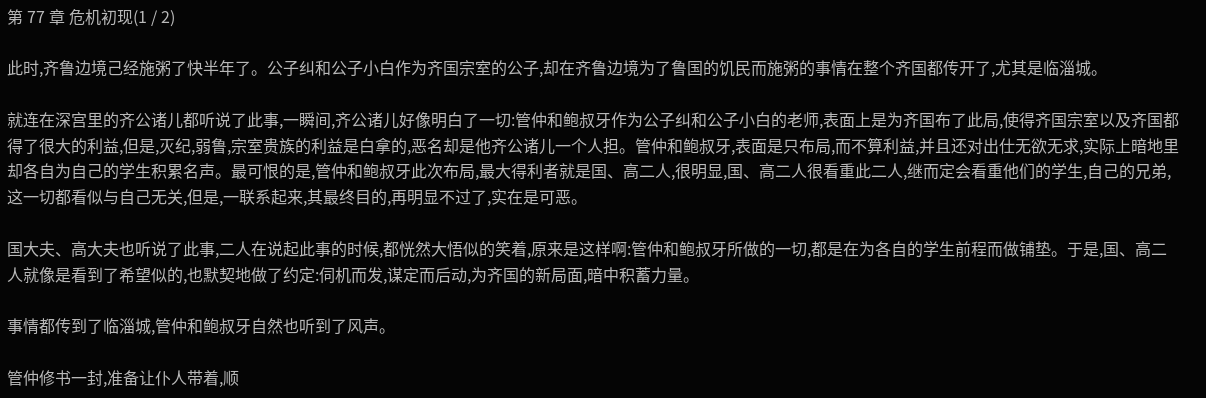第 77 章 危机初现(1 / 2)

此时,齐鲁边境己经施粥了快半年了。公子纠和公子小白作为齐国宗室的公子,却在齐鲁边境为了鲁国的饥民而施粥的事情在整个齐国都传开了,尤其是临淄城。

就连在深宫里的齐公诸儿都听说了此事,一瞬间,齐公诸儿好像明白了一切:管仲和鲍叔牙作为公子纠和公子小白的老师,表面上是为齐国布了此局,使得齐国宗室以及齐国都得了很大的利益,但是,灭纪,弱鲁,宗室贵族的利益是白拿的,恶名却是他齐公诸儿一个人担。管仲和鲍叔牙,表面是只布局,而不算利益,并且还对出仕无欲无求,实际上暗地里却各自为自己的学生积累名声。最可恨的是,管仲和鲍叔牙此次布局,最大得利者就是国、高二人,很明显,国、高二人很看重此二人,继而定会看重他们的学生,自己的兄弟,这一切都看似与自己无关,但是,一联系起来,其最终目的,再明显不过了,实在是可恶。

国大夫、高大夫也听说了此事,二人在说起此事的时候,都恍然大悟似的笑着,原来是这样啊:管仲和鲍叔牙所做的一切,都是在为各自的学生前程而做铺垫。于是,国、高二人就像是看到了希望似的,也默契地做了约定:伺机而发,谋定而后动,为齐国的新局面,暗中积蓄力量。

事情都传到了临淄城,管仲和鲍叔牙自然也听到了风声。

管仲修书一封,准备让仆人带着,顺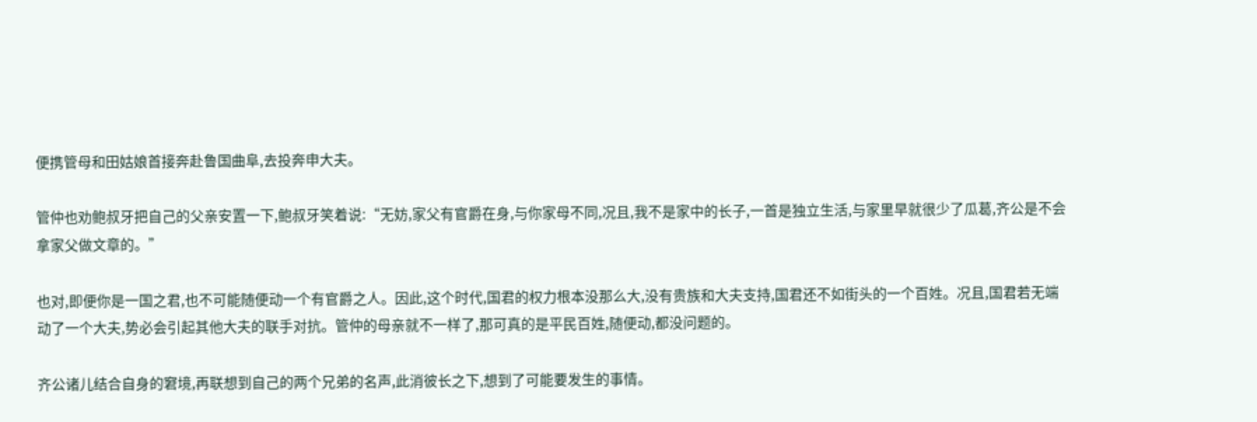便携管母和田姑娘首接奔赴鲁国曲阜,去投奔申大夫。

管仲也劝鲍叔牙把自己的父亲安置一下,鲍叔牙笑着说:“无妨,家父有官爵在身,与你家母不同,况且,我不是家中的长子,一首是独立生活,与家里早就很少了瓜葛,齐公是不会拿家父做文章的。”

也对,即便你是一国之君,也不可能随便动一个有官爵之人。因此,这个时代,国君的权力根本没那么大,没有贵族和大夫支持,国君还不如街头的一个百姓。况且,国君若无端动了一个大夫,势必会引起其他大夫的联手对抗。管仲的母亲就不一样了,那可真的是平民百姓,随便动,都没问题的。

齐公诸儿结合自身的窘境,再联想到自己的两个兄弟的名声,此消彼长之下,想到了可能要发生的事情。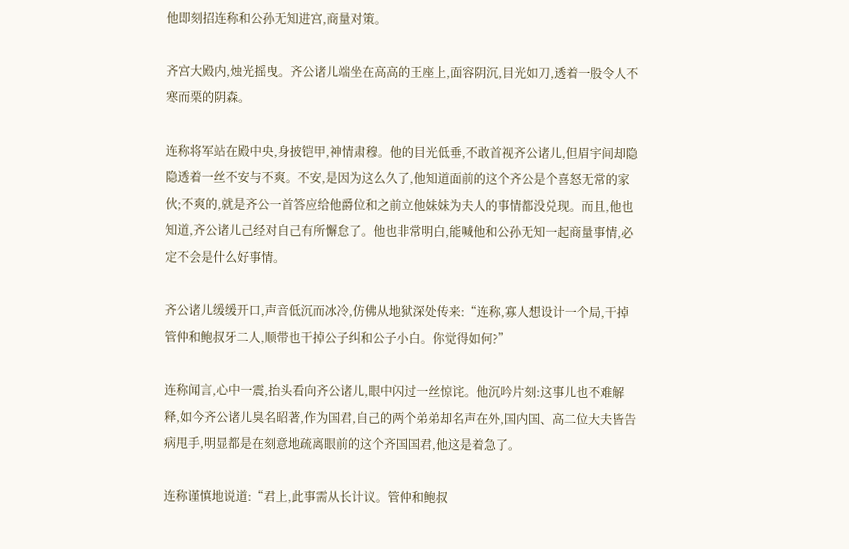他即刻招连称和公孙无知进宫,商量对策。

齐宫大殿内,烛光摇曳。齐公诸儿端坐在高高的王座上,面容阴沉,目光如刀,透着一股令人不寒而栗的阴森。

连称将军站在殿中央,身披铠甲,神情肃穆。他的目光低垂,不敢首视齐公诸儿,但眉宇间却隐隐透着一丝不安与不爽。不安,是因为这么久了,他知道面前的这个齐公是个喜怒无常的家伙;不爽的,就是齐公一首答应给他爵位和之前立他妹妹为夫人的事情都没兑现。而且,他也知道,齐公诸儿己经对自己有所懈怠了。他也非常明白,能喊他和公孙无知一起商量事情,必定不会是什么好事情。

齐公诸儿缓缓开口,声音低沉而冰冷,仿佛从地狱深处传来:“连称,寡人想设计一个局,干掉管仲和鲍叔牙二人,顺带也干掉公子纠和公子小白。你觉得如何?”

连称闻言,心中一震,抬头看向齐公诸儿,眼中闪过一丝惊诧。他沉吟片刻:这事儿也不难解释,如今齐公诸儿臭名昭著,作为国君,自己的两个弟弟却名声在外,国内国、高二位大夫皆告病甩手,明显都是在刻意地疏离眼前的这个齐国国君,他这是着急了。

连称谨慎地说道:“君上,此事需从长计议。管仲和鲍叔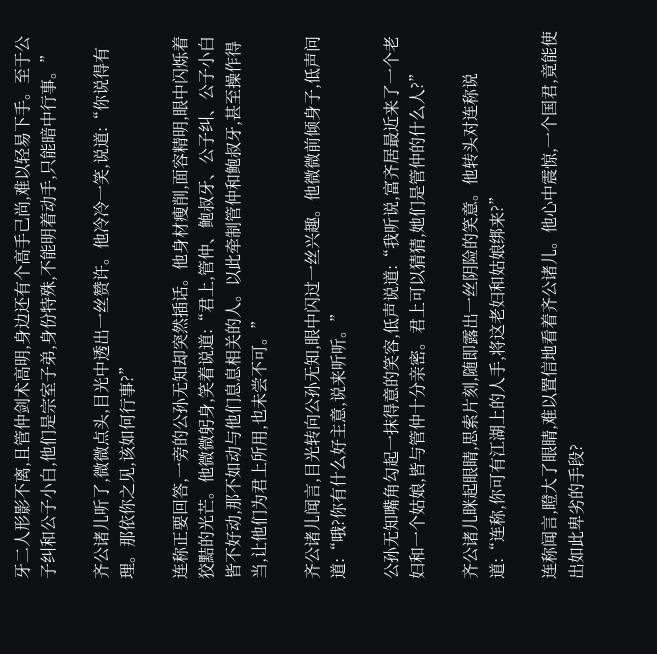牙二人形影不离,且管仲剑术高明,身边还有个高手己尚,难以轻易下手。至于公子纠和公子小白,他们是宗室子弟,身份特殊,不能明着动手,只能暗中行事。”

齐公诸儿听了,微微点头,目光中透出一丝赞许。他冷冷一笑,说道:“你说得有理。那依你之见,该如何行事?”

连称正要回答,一旁的公孙无知却突然插话。他身材瘦削,面容精明,眼中闪烁着狡黠的光芒。他微微躬身,笑着说道:“君上,管仲、鲍叔牙、公子纠、公子小白皆不好动,那不如动与他们息息相关的人。以此牵制管仲和鲍叔牙,甚至操作得当,让他们为君上所用,也未尝不可。”

齐公诸儿闻言,目光转向公孙无知,眼中闪过一丝兴趣。他微微前倾身子,低声问道:“哦?你有什么好主意,说来听听。”

公孙无知嘴角勾起一抹得意的笑容,低声说道:“我听说,富齐居最近来了一个老妇和一个姑娘,皆与管仲十分亲密。君上可以猜猜,她们是管仲的什么人?”

齐公诸儿眯起眼睛,思索片刻,随即露出一丝阴险的笑意。他转头对连称说道:“连称,你可有江湖上的人手,将这老妇和姑娘绑来?”

连称闻言,瞪大了眼睛,难以置信地看着齐公诸儿。他心中震惊,一个国君,竟能使出如此卑劣的手段?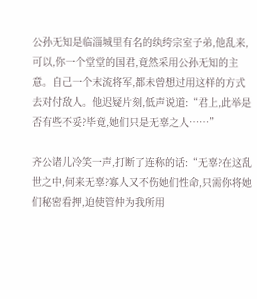公孙无知是临淄城里有名的纨绔宗室子弟,他乱来,可以,你一个堂堂的国君,竟然采用公孙无知的主意。自己一个末流将军,都未曾想过用这样的方式去对付敌人。他迟疑片刻,低声说道:“君上,此举是否有些不妥?毕竟,她们只是无辜之人……”

齐公诸儿冷笑一声,打断了连称的话:“无辜?在这乱世之中,何来无辜?寡人又不伤她们性命,只需你将她们秘密看押,迫使管仲为我所用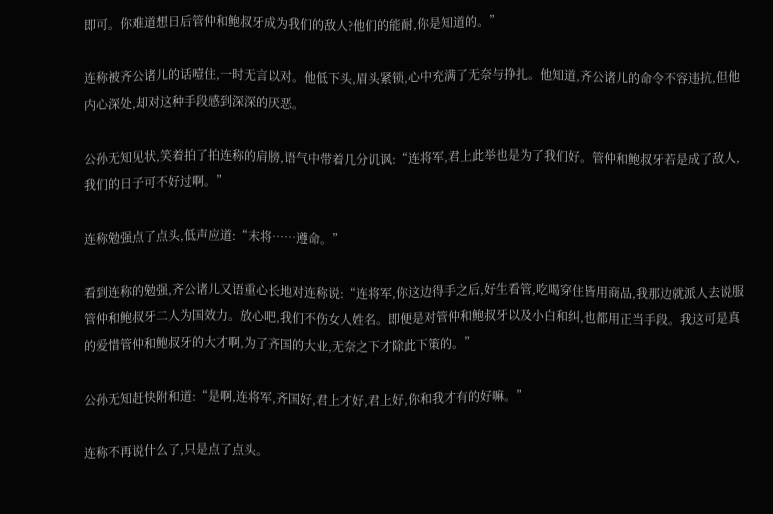即可。你难道想日后管仲和鲍叔牙成为我们的敌人?他们的能耐,你是知道的。”

连称被齐公诸儿的话噎住,一时无言以对。他低下头,眉头紧锁,心中充满了无奈与挣扎。他知道,齐公诸儿的命令不容违抗,但他内心深处,却对这种手段感到深深的厌恶。

公孙无知见状,笑着拍了拍连称的肩膀,语气中带着几分讥讽:“连将军,君上此举也是为了我们好。管仲和鲍叔牙若是成了敌人,我们的日子可不好过啊。”

连称勉强点了点头,低声应道:“末将……遵命。”

看到连称的勉强,齐公诸儿又语重心长地对连称说:“连将军,你这边得手之后,好生看管,吃喝穿住皆用商品,我那边就派人去说服管仲和鲍叔牙二人为国效力。放心吧,我们不伤女人姓名。即便是对管仲和鲍叔牙以及小白和纠,也都用正当手段。我这可是真的爱惜管仲和鲍叔牙的大才啊,为了齐国的大业,无奈之下才除此下策的。”

公孙无知赶快附和道:“是啊,连将军,齐国好,君上才好,君上好,你和我才有的好嘛。”

连称不再说什么了,只是点了点头。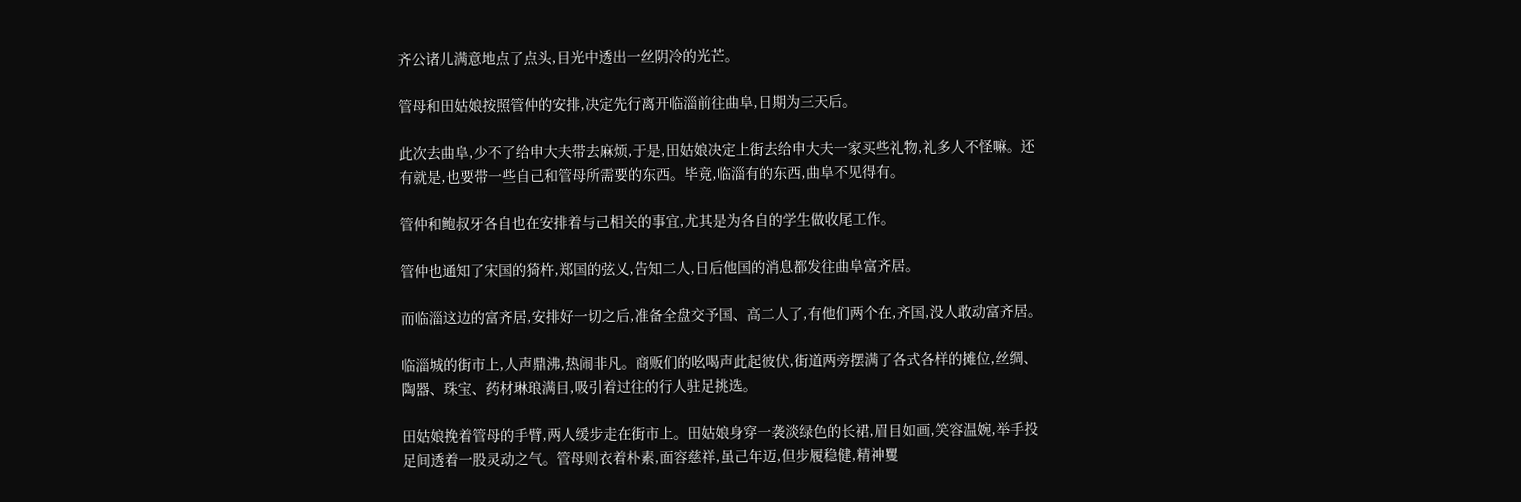齐公诸儿满意地点了点头,目光中透出一丝阴冷的光芒。

管母和田姑娘按照管仲的安排,决定先行离开临淄前往曲阜,日期为三天后。

此次去曲阜,少不了给申大夫带去麻烦,于是,田姑娘决定上街去给申大夫一家买些礼物,礼多人不怪嘛。还有就是,也要带一些自己和管母所需要的东西。毕竟,临淄有的东西,曲阜不见得有。

管仲和鲍叔牙各自也在安排着与己相关的事宜,尤其是为各自的学生做收尾工作。

管仲也通知了宋国的猗杵,郑国的弦乂,告知二人,日后他国的消息都发往曲阜富齐居。

而临淄这边的富齐居,安排好一切之后,准备全盘交予国、高二人了,有他们两个在,齐国,没人敢动富齐居。

临淄城的街市上,人声鼎沸,热闹非凡。商贩们的吆喝声此起彼伏,街道两旁摆满了各式各样的摊位,丝绸、陶器、珠宝、药材琳琅满目,吸引着过往的行人驻足挑选。

田姑娘挽着管母的手臂,两人缓步走在街市上。田姑娘身穿一袭淡绿色的长裙,眉目如画,笑容温婉,举手投足间透着一股灵动之气。管母则衣着朴素,面容慈祥,虽己年迈,但步履稳健,精神矍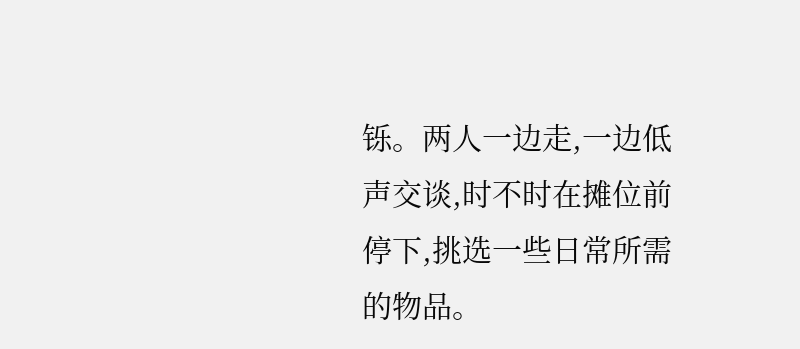铄。两人一边走,一边低声交谈,时不时在摊位前停下,挑选一些日常所需的物品。